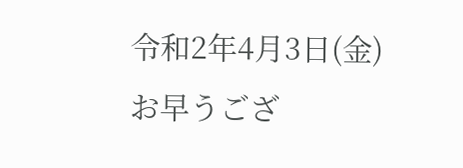令和2年4月3日(金)
お早うござ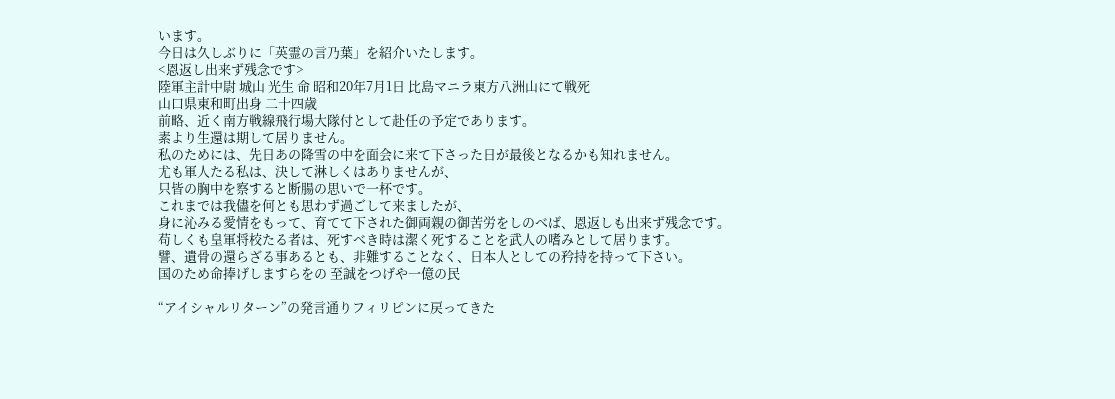います。
今日は久しぶりに「英霊の言乃葉」を紹介いたします。
<恩返し出来ず残念です>
陸軍主計中尉 城山 光生 命 昭和20年7月1日 比島マニラ東方八洲山にて戦死
山口県東和町出身 二十四歳
前略、近く南方戦線飛行場大隊付として赴任の予定であります。
素より生還は期して居りません。
私のためには、先日あの降雪の中を面会に来て下さった日が最後となるかも知れません。
尤も軍人たる私は、決して淋しくはありませんが、
只皆の胸中を察すると断腸の思いで一杯です。
これまでは我儘を何とも思わず過ごして来ましたが、
身に沁みる愛情をもって、育てて下された御両親の御苦労をしのべば、恩返しも出来ず残念です。
苟しくも皇軍将校たる者は、死すべき時は潔く死することを武人の嗜みとして居ります。
譬、遺骨の還らざる事あるとも、非難することなく、日本人としての矜持を持って下さい。
国のため命捧げしますらをの 至誠をつげや一億の民

“アイシャルリターン”の発言通りフィリピンに戻ってきた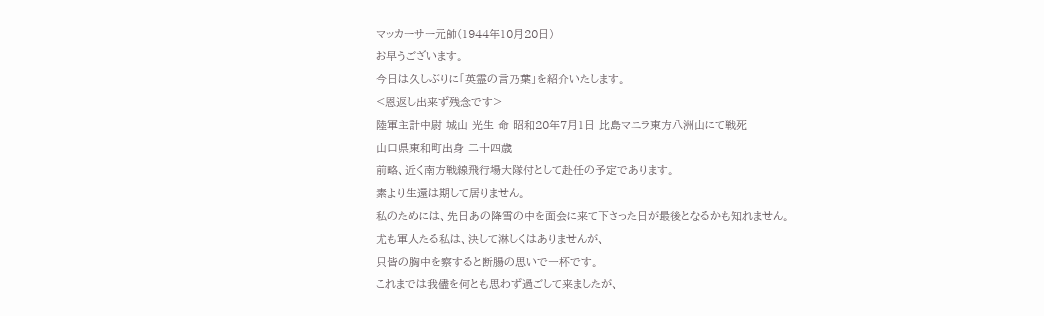マッカーサー元帥(1944年10月20日)
お早うございます。
今日は久しぶりに「英霊の言乃葉」を紹介いたします。
<恩返し出来ず残念です>
陸軍主計中尉 城山 光生 命 昭和20年7月1日 比島マニラ東方八洲山にて戦死
山口県東和町出身 二十四歳
前略、近く南方戦線飛行場大隊付として赴任の予定であります。
素より生還は期して居りません。
私のためには、先日あの降雪の中を面会に来て下さった日が最後となるかも知れません。
尤も軍人たる私は、決して淋しくはありませんが、
只皆の胸中を察すると断腸の思いで一杯です。
これまでは我儘を何とも思わず過ごして来ましたが、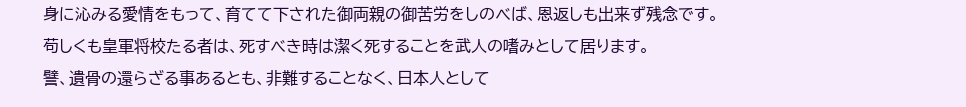身に沁みる愛情をもって、育てて下された御両親の御苦労をしのべば、恩返しも出来ず残念です。
苟しくも皇軍将校たる者は、死すべき時は潔く死することを武人の嗜みとして居ります。
譬、遺骨の還らざる事あるとも、非難することなく、日本人として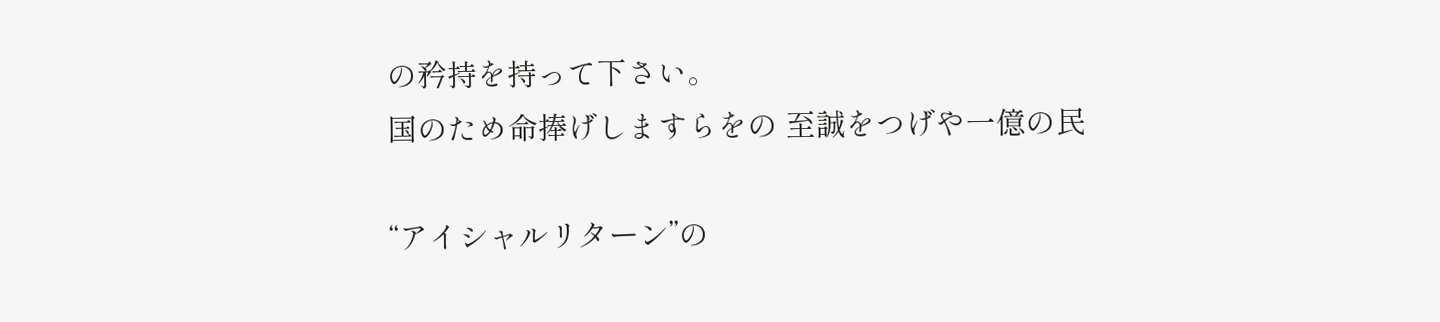の矜持を持って下さい。
国のため命捧げしますらをの 至誠をつげや一億の民

“アイシャルリターン”の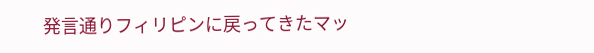発言通りフィリピンに戻ってきたマッ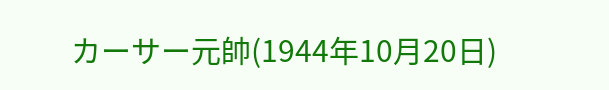カーサー元帥(1944年10月20日)